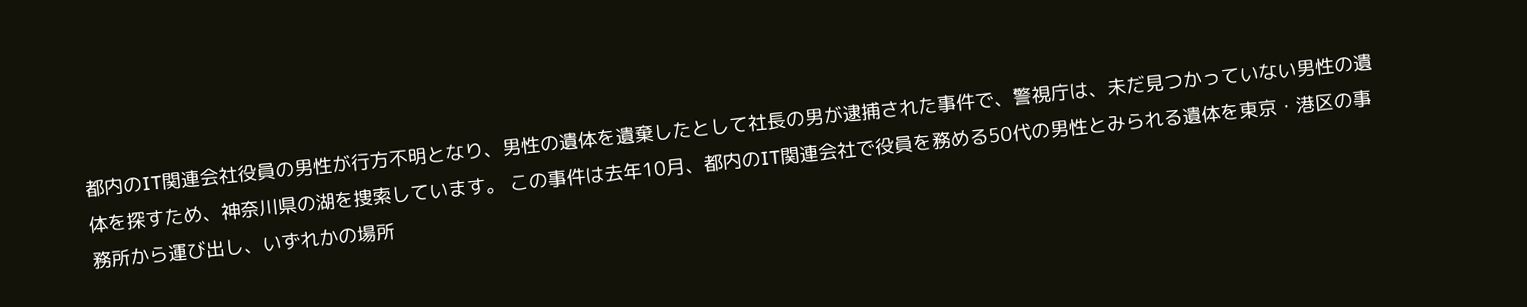都内のIT関連会社役員の男性が行方不明となり、男性の遺体を遺棄したとして社長の男が逮捕された事件で、警視庁は、未だ見つかっていない男性の遺体を探すため、神奈川県の湖を捜索しています。 この事件は去年10月、都内のIT関連会社で役員を務める50代の男性とみられる遺体を東京・港区の事務所から運び出し、いずれかの場所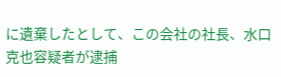に遺棄したとして、この会社の社長、水口克也容疑者が逮捕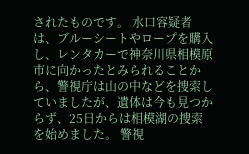されたものです。 水口容疑者は、ブルーシートやロープを購入し、レンタカーで神奈川県相模原市に向かったとみられることから、警視庁は山の中などを捜索していましたが、遺体は今も見つからず、25日からは相模湖の捜索を始めました。 警視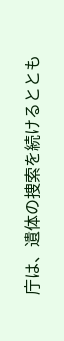庁は、遺体の捜索を続けるととも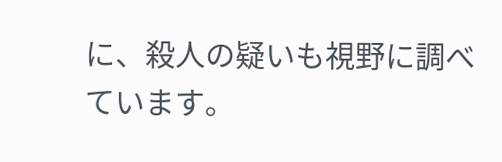に、殺人の疑いも視野に調べています。